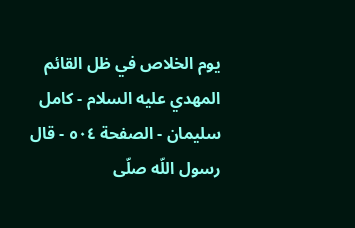يوم الخلاص في ظل القائم المهدي عليه السلام - كامل سليمان - الصفحة ٥٠٤ - قال رسول اللّه صلّى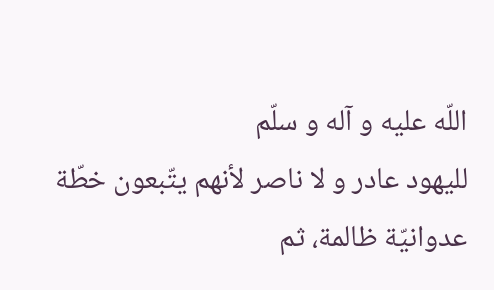اللّه عليه و آله و سلّم
لليهود عادر و لا ناصر لأنهم يتّبعون خطّة عدوانيّة ظالمة، ثم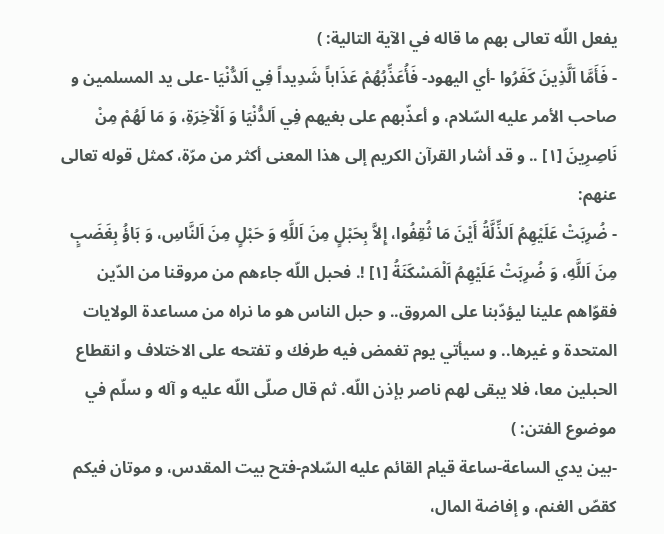يفعل اللّه تعالى بهم ما قاله في الآية التالية: )
- فَأَمَّا اَلَّذِينَ كَفَرُوا -أي اليهود- فَأُعَذِّبُهُمْ عَذَاباً شَدِيداً فِي اَلدُّنْيَا -على يد المسلمين و صاحب الأمر عليه السّلام، و أعذّبهم على بغيهم فِي اَلدُّنْيَا وَ اَلْآخِرَةِ، وَ مَا لَهُمْ مِنْ نَاصِرِينَ [١] .. و قد أشار القرآن الكريم إلى هذا المعنى أكثر من مرّة، كمثل قوله تعالى عنهم:
- ضُرِبَتْ عَلَيْهِمُ اَلذِّلَّةُ أَيْنَ مَا ثُقِفُوا، إِلاَّ بِحَبْلٍ مِنَ اَللَّهِ وَ حَبْلٍ مِنَ اَلنَّاسِ، وَ بَاؤُ بِغَضَبٍ مِنَ اَللَّهِ، وَ ضُرِبَتْ عَلَيْهِمُ اَلْمَسْكَنَةُ [١] !. فحبل اللّه جاءهم من مروقنا من الدّين فقوّاهم علينا ليؤدّبنا على المروق.. و حبل الناس هو ما نراه من مساعدة الولايات المتحدة و غيرها.. و سيأتي يوم تغمض فيه طرفك و تفتحه على الاختلاف و انقطاع الحبلين معا، فلا يبقى لهم ناصر بإذن اللّه. ثم قال صلّى اللّه عليه و آله و سلّم في موضوع الفتن: )
-بين يدي الساعة-ساعة قيام القائم عليه السّلام-فتح بيت المقدس، و موتان فيكم كقصّ الغنم، و إفاضة المال،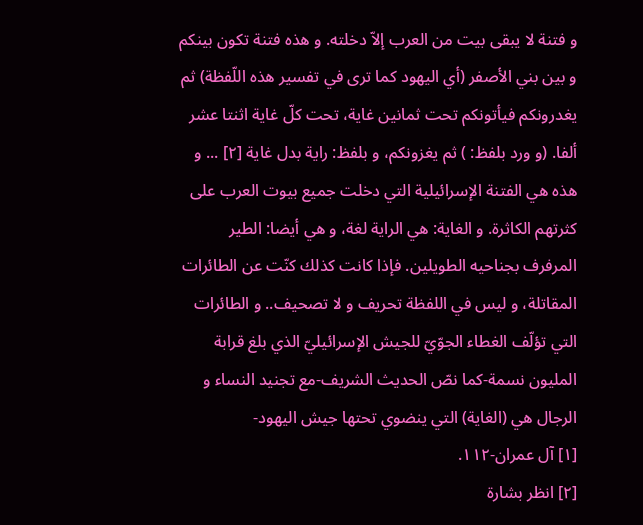و فتنة لا يبقى بيت من العرب إلاّ دخلته. و هذه فتنة تكون بينكم و بين بني الأصفر (أي اليهود كما ترى في تفسير هذه اللّفظة) ثم يغدرونكم فيأتونكم تحت ثمانين غاية، تحت كلّ غاية اثنتا عشر ألفا. (و ورد بلفظ: ) ثم يغزونكم، و بلفظ: راية بدل غاية [٢] ... و هذه هي الفتنة الإسرائيلية التي دخلت جميع بيوت العرب على كثرتهم الكاثرة. و الغاية: هي الراية لغة، و هي أيضا: الطير المرفرف بجناحيه الطويلين. فإذا كانت كذلك كنّت عن الطائرات المقاتلة، و ليس في اللفظة تحريف و لا تصحيف.. و الطائرات التي تؤلّف الغطاء الجوّيّ للجيش الإسرائيليّ الذي بلغ قرابة المليون نسمة-كما نصّ الحديث الشريف-مع تجنيد النساء و الرجال هي (الغاية) التي ينضوي تحتها جيش اليهود-
[١] آل عمران-١١٢.
[٢] انظر بشارة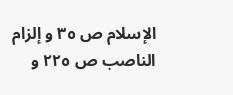الإسلام ص ٣٥ و إلزام الناصب ص ٢٢٥ و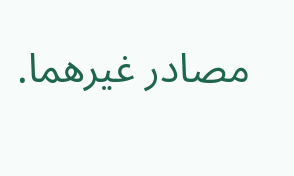مصادر غيرهما.